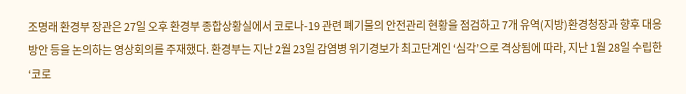조명래 환경부 장관은 27일 오후 환경부 종합상황실에서 코로나-19 관련 폐기물의 안전관리 현황을 점검하고 7개 유역(지방)환경청장과 향후 대응방안 등을 논의하는 영상회의를 주재했다. 환경부는 지난 2월 23일 감염병 위기경보가 최고단계인 ‘심각’으로 격상됨에 따라, 지난 1월 28일 수립한 ‘코로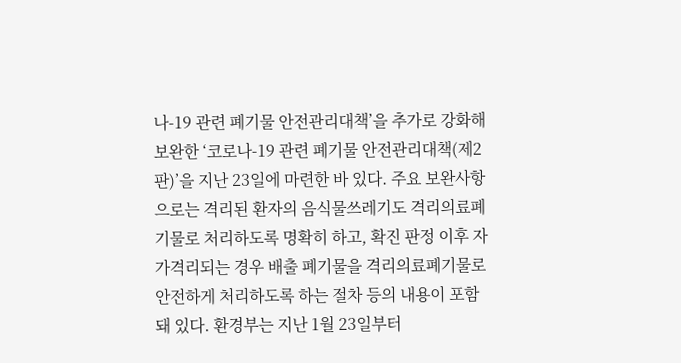나-19 관련 폐기물 안전관리대책’을 추가로 강화해 보완한 ‘코로나-19 관련 폐기물 안전관리대책(제2판)’을 지난 23일에 마련한 바 있다. 주요 보완사항으로는 격리된 환자의 음식물쓰레기도 격리의료폐기물로 처리하도록 명확히 하고, 확진 판정 이후 자가격리되는 경우 배출 폐기물을 격리의료폐기물로 안전하게 처리하도록 하는 절차 등의 내용이 포함돼 있다. 환경부는 지난 1월 23일부터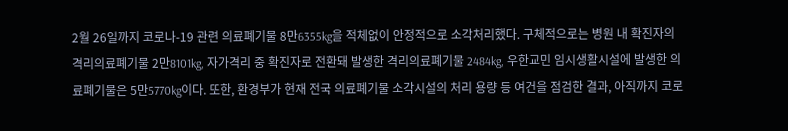2월 26일까지 코로나-19 관련 의료폐기물 8만6355kg을 적체없이 안정적으로 소각처리했다. 구체적으로는 병원 내 확진자의 격리의료폐기물 2만8101kg, 자가격리 중 확진자로 전환돼 발생한 격리의료폐기물 2484kg, 우한교민 임시생활시설에 발생한 의료폐기물은 5만5770kg이다. 또한, 환경부가 현재 전국 의료폐기물 소각시설의 처리 용량 등 여건을 점검한 결과, 아직까지 코로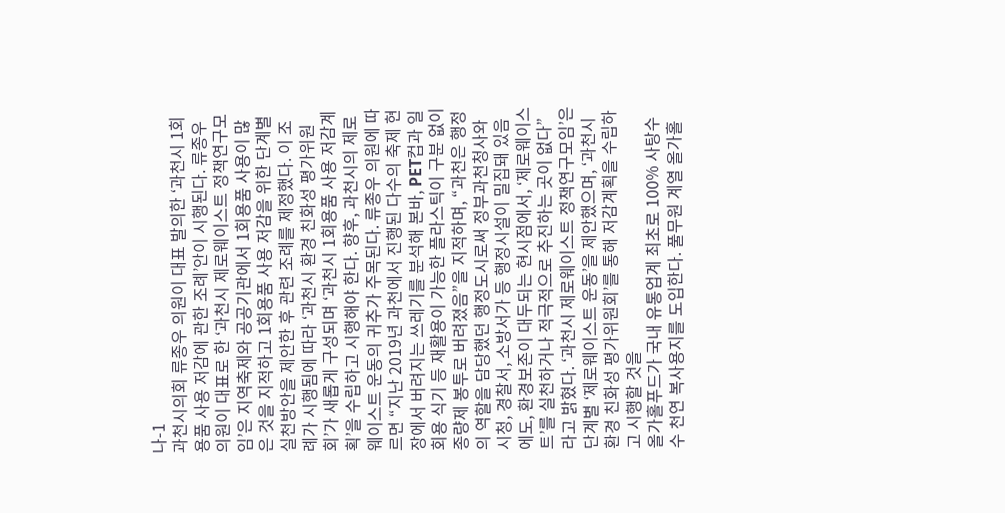나-1
과천시의회 류종우 의원이 대표 발의한 ‘과천시 1회용품 사용 저감에 관한 조례’안이 시행된다. 류종우 의원이 대표로 한 ‘과천시 제로웨이스트 정책연구모임’은 지역축제와 공공기관에서 1회용품 사용이 많은 것을 지적하고 1회용품 사용 저감을 위한 단계별 실천방안을 제안한 후 관련 조례를 제정했다. 이 조례가 시행됨에 따라 ‘과천시 환경 친화성 평가위원회’가 새롭게 구성되며 ‘과천시 1회용품 사용 저감계획’을 수립하고 시행해야 한다. 향후, 과천시의 제로웨이스트 운동의 귀추가 주목된다. 류종우 의원에 따르면 “지난 2019년 과천에서 진행된 다수의 축제 현장에서 버려지는 쓰레기를 분석해 본바, PET컵과 일회용 식기 등 재활용이 가능한 플라스틱이 구분 없이 종량제 봉투로 버려졌음”을 지적하며, “과천은 행정의 역할을 담당했던 행정도시로써 정부과천청사와 시청, 경찰서, 소방서가 등 행정시설이 밀집돼 있음에도, 환경보존이 대두되는 현시점에서, ‘제로웨이스트’를 실천하거나 적극적으로 추진하는 곳이 없다”라고 밝혔다. ‘과천시 제로웨이스트 정책연구모임’은 단계별 ‘제로웨이스트 운동’을 제안했으며, ‘과천시 환경 친화성 평가위원회’를 통해 저감계획을 수립하고 시행할 것을
올가홀푸드가 국내 유통업계 최초로 100% 사탕수수 천연 복사용지를 도입한다. 풀무원 계열 올가홀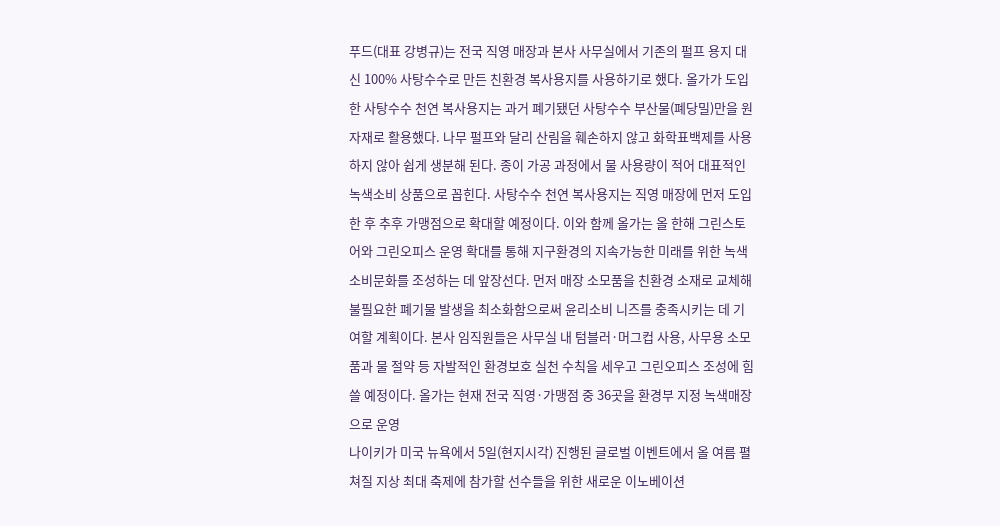푸드(대표 강병규)는 전국 직영 매장과 본사 사무실에서 기존의 펄프 용지 대신 100% 사탕수수로 만든 친환경 복사용지를 사용하기로 했다. 올가가 도입한 사탕수수 천연 복사용지는 과거 폐기됐던 사탕수수 부산물(폐당밀)만을 원자재로 활용했다. 나무 펄프와 달리 산림을 훼손하지 않고 화학표백제를 사용하지 않아 쉽게 생분해 된다. 종이 가공 과정에서 물 사용량이 적어 대표적인 녹색소비 상품으로 꼽힌다. 사탕수수 천연 복사용지는 직영 매장에 먼저 도입한 후 추후 가맹점으로 확대할 예정이다. 이와 함께 올가는 올 한해 그린스토어와 그린오피스 운영 확대를 통해 지구환경의 지속가능한 미래를 위한 녹색소비문화를 조성하는 데 앞장선다. 먼저 매장 소모품을 친환경 소재로 교체해 불필요한 폐기물 발생을 최소화함으로써 윤리소비 니즈를 충족시키는 데 기여할 계획이다. 본사 임직원들은 사무실 내 텀블러·머그컵 사용, 사무용 소모품과 물 절약 등 자발적인 환경보호 실천 수칙을 세우고 그린오피스 조성에 힘쓸 예정이다. 올가는 현재 전국 직영·가맹점 중 36곳을 환경부 지정 녹색매장으로 운영
나이키가 미국 뉴욕에서 5일(현지시각) 진행된 글로벌 이벤트에서 올 여름 펼쳐질 지상 최대 축제에 참가할 선수들을 위한 새로운 이노베이션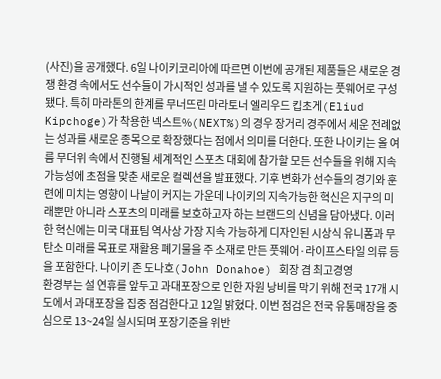(사진)을 공개했다. 6일 나이키코리아에 따르면 이번에 공개된 제품들은 새로운 경쟁 환경 속에서도 선수들이 가시적인 성과를 낼 수 있도록 지원하는 풋웨어로 구성됐다. 특히 마라톤의 한계를 무너뜨린 마라토너 엘리우드 킵초게(Eliud Kipchoge)가 착용한 넥스트%(NEXT%)의 경우 장거리 경주에서 세운 전례없는 성과를 새로운 종목으로 확장했다는 점에서 의미를 더한다. 또한 나이키는 올 여름 무더위 속에서 진행될 세계적인 스포츠 대회에 참가할 모든 선수들을 위해 지속가능성에 초점을 맞춘 새로운 컬렉션을 발표했다. 기후 변화가 선수들의 경기와 훈련에 미치는 영향이 나날이 커지는 가운데 나이키의 지속가능한 혁신은 지구의 미래뿐만 아니라 스포츠의 미래를 보호하고자 하는 브랜드의 신념을 담아냈다. 이러한 혁신에는 미국 대표팀 역사상 가장 지속 가능하게 디자인된 시상식 유니폼과 무탄소 미래를 목표로 재활용 폐기물을 주 소재로 만든 풋웨어·라이프스타일 의류 등을 포함한다. 나이키 존 도나호(John Donahoe) 회장 겸 최고경영
환경부는 설 연휴를 앞두고 과대포장으로 인한 자원 낭비를 막기 위해 전국 17개 시도에서 과대포장을 집중 점검한다고 12일 밝혔다. 이번 점검은 전국 유통매장을 중심으로 13~24일 실시되며 포장기준을 위반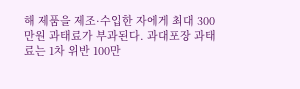해 제품을 제조·수입한 자에게 최대 300만원 과태료가 부과된다. 과대포장 과태료는 1차 위반 100만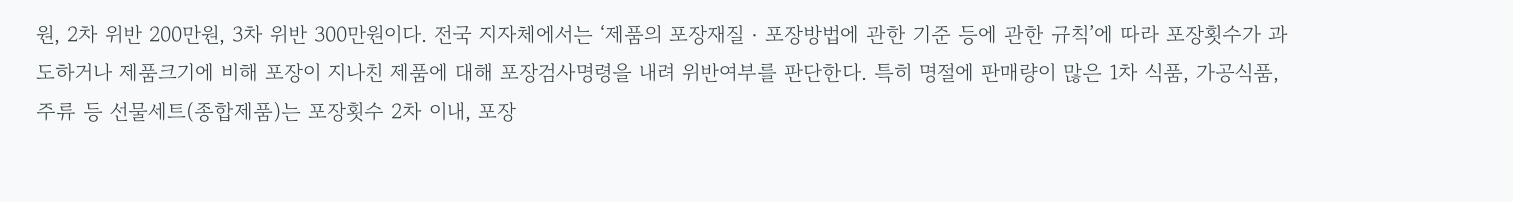원, 2차 위반 200만원, 3차 위반 300만원이다. 전국 지자체에서는 ‘제품의 포장재질‧포장방법에 관한 기준 등에 관한 규칙’에 따라 포장횟수가 과도하거나 제품크기에 비해 포장이 지나친 제품에 대해 포장검사명령을 내려 위반여부를 판단한다. 특히 명절에 판매량이 많은 1차 식품, 가공식품, 주류 등 선물세트(종합제품)는 포장횟수 2차 이내, 포장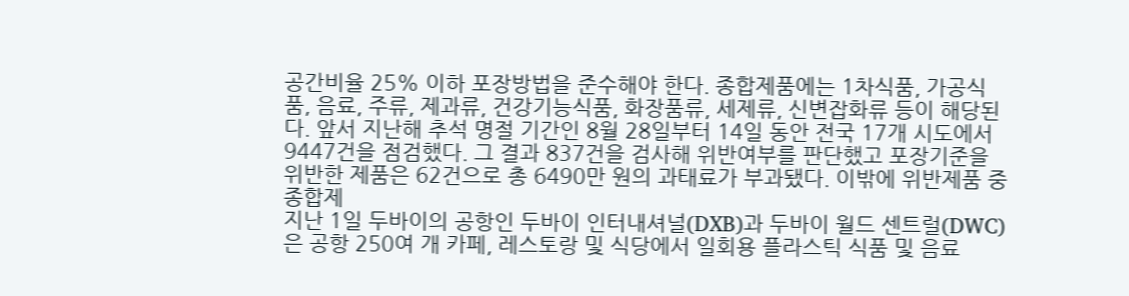공간비율 25% 이하 포장방법을 준수해야 한다. 종합제품에는 1차식품, 가공식품, 음료, 주류, 제과류, 건강기능식품, 화장품류, 세제류, 신변잡화류 등이 해당된다. 앞서 지난해 추석 명절 기간인 8월 28일부터 14일 동안 전국 17개 시도에서 9447건을 점검했다. 그 결과 837건을 검사해 위반여부를 판단했고 포장기준을 위반한 제품은 62건으로 총 6490만 원의 과태료가 부과됐다. 이밖에 위반제품 중 종합제
지난 1일 두바이의 공항인 두바이 인터내셔널(DXB)과 두바이 월드 센트럴(DWC)은 공항 250여 개 카페, 레스토랑 및 식당에서 일회용 플라스틱 식품 및 음료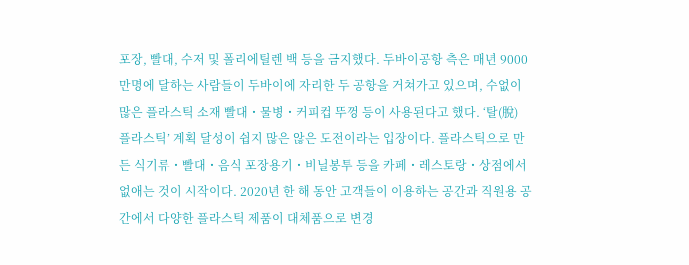포장, 빨대, 수저 및 폴리에틸렌 백 등을 금지했다. 두바이공항 측은 매년 9000만명에 달하는 사람들이 두바이에 자리한 두 공항을 거쳐가고 있으며, 수없이 많은 플라스틱 소재 빨대・물병・커피컵 뚜껑 등이 사용된다고 했다. ‘탈(脫) 플라스틱’ 계획 달성이 쉽지 많은 않은 도전이라는 입장이다. 플라스틱으로 만든 식기류・빨대・음식 포장용기・비닐봉투 등을 카페・레스토랑・상점에서 없애는 것이 시작이다. 2020년 한 해 동안 고객들이 이용하는 공간과 직원용 공간에서 다양한 플라스틱 제품이 대체품으로 변경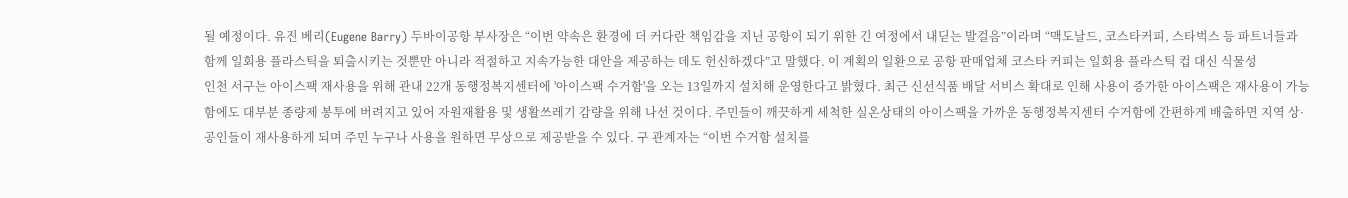될 예정이다. 유진 베리(Eugene Barry) 두바이공항 부사장은 “이번 약속은 환경에 더 커다란 책임감을 지닌 공항이 되기 위한 긴 여정에서 내딛는 발걸음”이라며 “맥도날드, 코스타커피, 스타벅스 등 파트너들과 함께 일회용 플라스틱을 퇴출시키는 것뿐만 아니라 적절하고 지속가능한 대안을 제공하는 데도 헌신하겠다”고 말했다. 이 계획의 일환으로 공항 판매업체 코스타 커피는 일회용 플라스틱 컵 대신 식물성
인천 서구는 아이스팩 재사용을 위해 관내 22개 동행정복지센터에 '아이스팩 수거함'을 오는 13일까지 설치해 운영한다고 밝혔다. 최근 신선식품 배달 서비스 확대로 인해 사용이 증가한 아이스팩은 재사용이 가능함에도 대부분 종량제 봉투에 버려지고 있어 자원재활용 및 생활쓰레기 감량을 위해 나선 것이다. 주민들이 깨끗하게 세척한 실온상태의 아이스팩을 가까운 동행정복지센터 수거함에 간편하게 배출하면 지역 상·공인들이 재사용하게 되며 주민 누구나 사용을 원하면 무상으로 제공받을 수 있다. 구 관계자는 “이번 수거함 설치를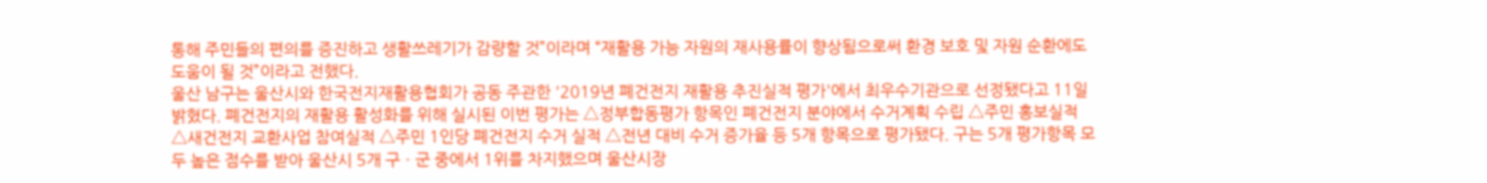통해 주민들의 편의를 증진하고 생활쓰레기가 감량할 것”이라며 “재활용 가능 자원의 재사용률이 향상됨으로써 환경 보호 및 자원 순환에도 도움이 될 것”이라고 전했다.
울산 남구는 울산시와 한국전지재활용협회가 공동 주관한 '2019년 폐건전지 재활용 추진실적 평가'에서 최우수기관으로 선정됐다고 11일 밝혔다. 폐건전지의 재활용 활성화를 위해 실시된 이번 평가는 △정부합동평가 항목인 폐건전지 분야에서 수거계획 수립 △주민 홍보실적 △새건전지 교환사업 참여실적 △주민 1인당 폐건전지 수거 실적 △전년 대비 수거 증가율 등 5개 항목으로 평가됐다. 구는 5개 평가항목 모두 높은 점수를 받아 울산시 5개 구ㆍ군 중에서 1위를 차지했으며 울산시장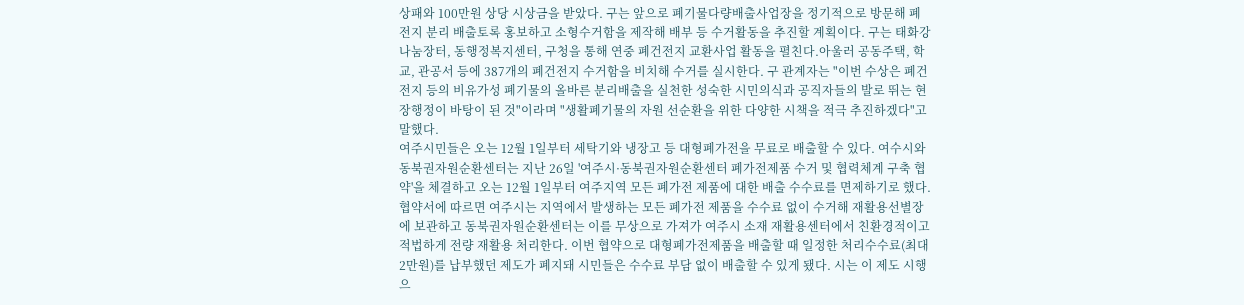상패와 100만원 상당 시상금을 받았다. 구는 앞으로 폐기물다량배출사업장을 정기적으로 방문해 폐전지 분리 배출토록 홍보하고 소형수거함을 제작해 배부 등 수거활동을 추진할 계획이다. 구는 태화강 나눔장터, 동행정복지센터, 구청을 통해 연중 폐건전지 교환사업 활동을 펼친다.아울러 공동주택, 학교, 관공서 등에 387개의 폐건전지 수거함을 비치해 수거를 실시한다. 구 관계자는 "이번 수상은 폐건전지 등의 비유가성 폐기물의 올바른 분리배출을 실천한 성숙한 시민의식과 공직자들의 발로 뛰는 현장행정이 바탕이 된 것"이라며 "생활폐기물의 자원 선순환을 위한 다양한 시책을 적극 추진하겠다"고 말했다.
여주시민들은 오는 12월 1일부터 세탁기와 냉장고 등 대형폐가전을 무료로 배출할 수 있다. 여수시와 동북권자원순환센터는 지난 26일 '여주시·동북권자원순환센터 폐가전제품 수거 및 협력체계 구축 협약'을 체결하고 오는 12월 1일부터 여주지역 모든 폐가전 제품에 대한 배출 수수료를 면제하기로 했다. 협약서에 따르면 여주시는 지역에서 발생하는 모든 폐가전 제품을 수수료 없이 수거해 재활용선별장에 보관하고 동북권자원순환센터는 이를 무상으로 가져가 여주시 소재 재활용센터에서 친환경적이고 적법하게 전량 재활용 처리한다. 이번 협약으로 대형폐가전제품을 배출할 때 일정한 처리수수료(최대 2만원)를 납부했던 제도가 폐지돼 시민들은 수수료 부담 없이 배출할 수 있게 됐다. 시는 이 제도 시행으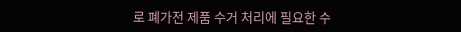로 폐가전 제품 수거 처리에 필요한 수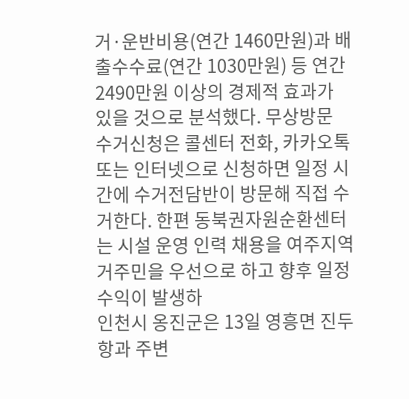거·운반비용(연간 1460만원)과 배출수수료(연간 1030만원) 등 연간 2490만원 이상의 경제적 효과가 있을 것으로 분석했다. 무상방문 수거신청은 콜센터 전화, 카카오톡 또는 인터넷으로 신청하면 일정 시간에 수거전담반이 방문해 직접 수거한다. 한편 동북권자원순환센터는 시설 운영 인력 채용을 여주지역 거주민을 우선으로 하고 향후 일정 수익이 발생하
인천시 옹진군은 13일 영흥면 진두항과 주변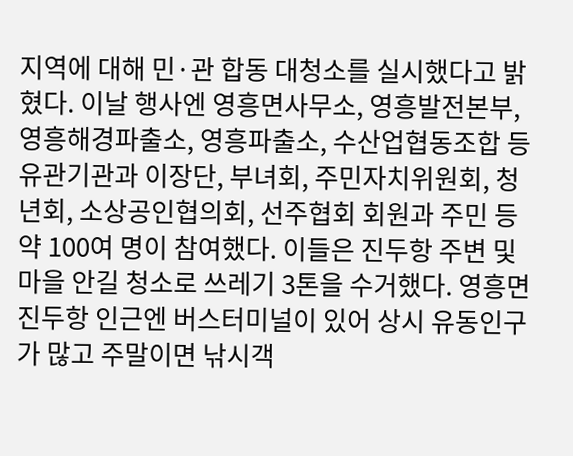지역에 대해 민·관 합동 대청소를 실시했다고 밝혔다. 이날 행사엔 영흥면사무소, 영흥발전본부, 영흥해경파출소, 영흥파출소, 수산업협동조합 등 유관기관과 이장단, 부녀회, 주민자치위원회, 청년회, 소상공인협의회, 선주협회 회원과 주민 등 약 100여 명이 참여했다. 이들은 진두항 주변 및 마을 안길 청소로 쓰레기 3톤을 수거했다. 영흥면 진두항 인근엔 버스터미널이 있어 상시 유동인구가 많고 주말이면 낚시객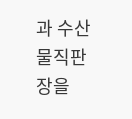과 수산물직판장을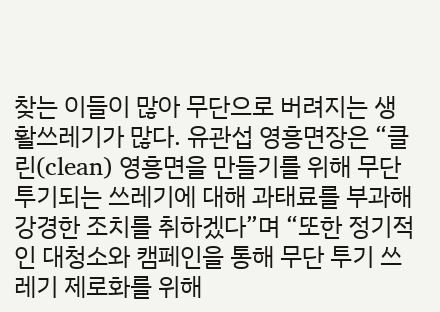찾는 이들이 많아 무단으로 버려지는 생활쓰레기가 많다. 유관섭 영흥면장은 “클린(clean) 영흥면을 만들기를 위해 무단 투기되는 쓰레기에 대해 과태료를 부과해 강경한 조치를 취하겠다”며 “또한 정기적인 대청소와 캠페인을 통해 무단 투기 쓰레기 제로화를 위해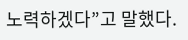노력하겠다”고 말했다.